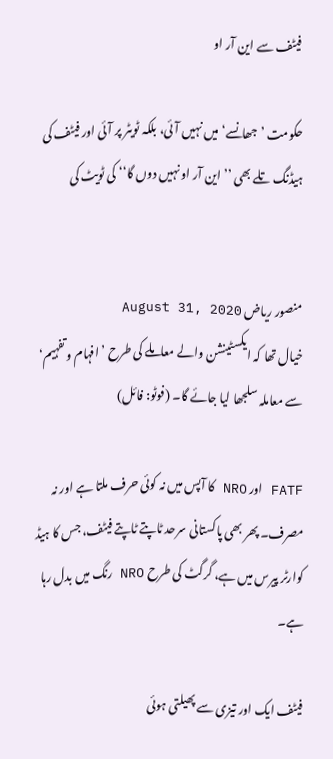فیٹف سے این آر او

حکومت ’جھانسے‘ میں نہیں آئی، بلکہ ٹویٹر پر آئی اور فیٹف کی ہیڈنگ تلے بھی ’’این آر او نہیں دوں گا‘‘ کی ٹویٹ کی


منصور ریاض August 31, 2020
خیال تھا کہ ایکسٹینشن والے معاملے کی طرح ’افہام و تفہیم‘ سے معاملہ سلجھا لیا جائے گا۔ (فوٹو: فائل)

FATF اور NRO کا آپس میں نہ کوئی حرف ملتا ہے اور نہ مصرف۔ پھر بھی پاکستانی سرحد ٹاپتے ٹاپتے فیٹف، جس کا ہیڈ کوارٹر پیرس میں ہے، گرگٹ کی طرح NRO رنگ میں بدل رہا ہے۔

فیٹف ایک اور تیزی سے پھیلتی ہوئی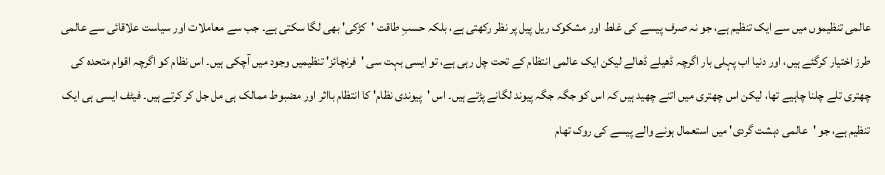عالمی تنظیموں میں سے ایک تنظیم ہے، جو نہ صرف پیسے کی غلط اور مشکوک ریل پیل پر نظر رکھتی ہے، بلکہ حسبِ طاقت 'کڑکی' بھی لگا سکتی ہے۔ جب سے معاملات اور سیاست علاقائی سے عالمی طرز اختیار کرگئے ہیں، اور دنیا اب پہلی بار اگرچہ ڈھیلے ڈھالے لیکن ایک عالمی انتظام کے تحت چل رہی ہے، تو ایسی بہت سی 'فرنچائز' تنظیمیں وجود میں آچکی ہیں۔ اس نظام کو اگرچہ اقوام متحدہ کی چھتری تلے چلنا چاہیے تھا، لیکن اس چھتری میں اتنے چھید ہیں کہ اس کو جگہ جگہ پیوند لگانے پڑتے ہیں۔ اس 'پیوندی نظام' کا انتظام بااثر اور مضبوط ممالک ہی مل جل کر کرتے ہیں۔ فیٹف ایسی ہی ایک تنظیم ہے، جو 'عالمی دہشت گردی' میں استعمال ہونے والے پیسے کی روک تھام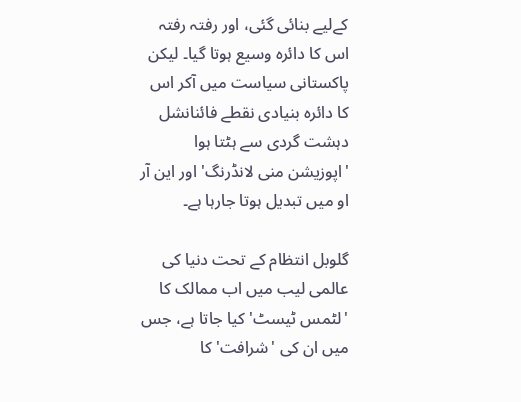کےلیے بنائی گئی، اور رفتہ رفتہ اس کا دائرہ وسیع ہوتا گیا۔ لیکن پاکستانی سیاست میں آکر اس کا دائرہ بنیادی نقطے فائنانشل دہشت گردی سے ہٹتا ہوا 'اپوزیشن منی لانڈرنگ' اور این آر او میں تبدیل ہوتا جارہا ہے۔

گلوبل انتظام کے تحت دنیا کی عالمی لیب میں اب ممالک کا 'لٹمس ٹیسٹ' کیا جاتا ہے، جس میں ان کی 'شرافت' کا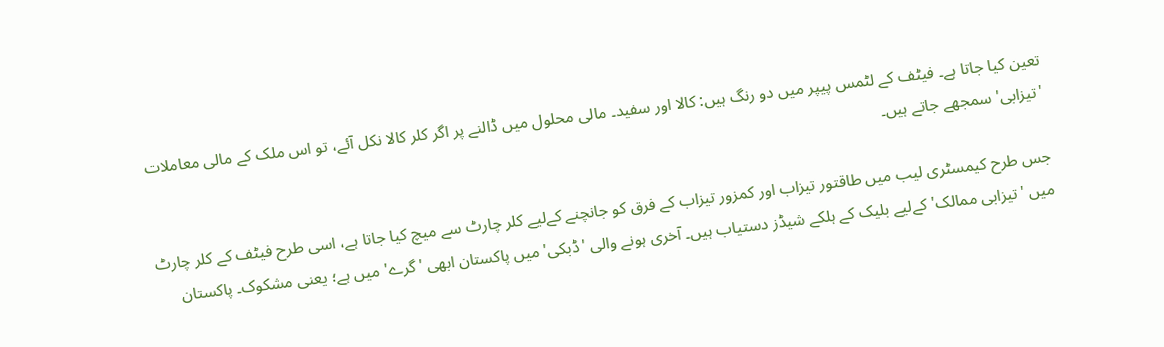تعین کیا جاتا ہے۔ فیٹف کے لٹمس پیپر میں دو رنگ ہیں: کالا اور سفید۔ مالی محلول میں ڈالنے پر اگر کلر کالا نکل آئے، تو اس ملک کے مالی معاملات 'تیزابی' سمجھے جاتے ہیں۔

جس طرح کیمسٹری لیب میں طاقتور تیزاب اور کمزور تیزاب کے فرق کو جانچنے کےلیے کلر چارٹ سے میچ کیا جاتا ہے، اسی طرح فیٹف کے کلر چارٹ میں 'تیزابی ممالک' کےلیے بلیک کے ہلکے شیڈز دستیاب ہیں۔ آخری ہونے والی 'ڈبکی' میں پاکستان ابھی 'گرے' میں ہے؛ یعنی مشکوک۔ پاکستان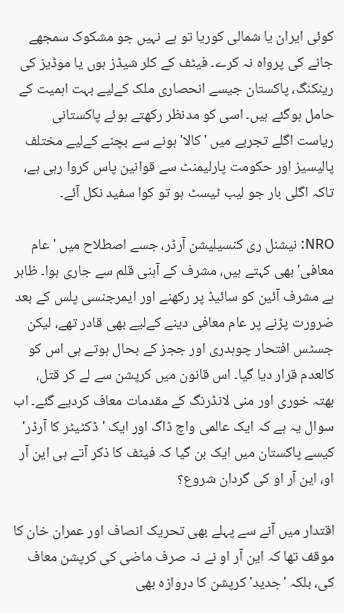کوئی ایران یا شمالی کوریا تو ہے نہیں جو مشکوک سمجھے جانے کی پرواہ نہ کرے۔ فیٹف کے کلر شیڈز ہوں یا موڈیز کی رینکنگ، پاکستان جیسے انحصاری ملک کےلیے بہت اہمیت کے حامل ہوگئے ہیں۔ اسی کو مدنظر رکھتے ہوئے پاکستانی ریاست اگلے تجربے میں 'کالا' ہونے سے بچنے کےلیے مختلف پالیسیز اور حکومت پارلیمنٹ سے قوانین پاس کروا رہی ہے، تاکہ اگلی بار جو لیب ٹیسٹ ہو تو کوا سفید نکل آئے۔

NRO: نیشنل ری کنسیلیشن آرڈر، جسے اصطلاح میں 'عام معافی' بھی کہتے ہیں، مشرف کے آہنی قلم سے جاری ہوا۔ ظاہر ہے مشرف آئین کو سائیڈ پر رکھنے اور ایمرجنسی پلس کے بعد ضرورت پڑنے پر عام معافی دینے کےلیے بھی قادر تھے، لیکن جسٹس افتحار چوہدری اور ججز کے بحال ہوتے ہی اس کو کالعدم قرار دیا گیا۔ اس قانون میں کرپشن سے لے کر قتل، بھتہ خوری اور منی لانڈرنگ کے مقدمات معاف کردیے گئے۔ اب سوال یہ ہے کہ ایک عالمی واچ ڈاگ اور ایک 'ڈکٹیٹر کا آرڈر' کیسے پاکستان میں ایک بن گیا کہ فیٹف کا ذکر آتے ہی این آر او، این آر او کی گردان شروع؟

اقتدار میں آنے سے پہلے بھی تحریک انصاف اور عمران خان کا موقف تھا کہ این آر او نے نہ صرف ماضی کی کرپشن معاف کی، بلکہ 'جدید' کرپشن کا دروازہ بھی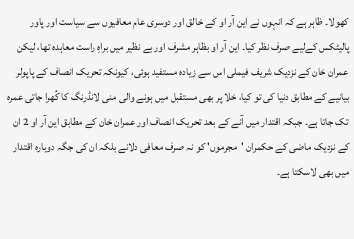کھولا۔ ظاہر ہے کہ انہوں نے این آر او کے خالق اور دوسری عام معافیوں سے سیاست اور پاور پالیٹکس کےلیے صرف نظر کیا۔ این آر او بظاہر مشرف اور بے نظیر میں براہِ راست معاہدہ تھا، لیکن عمران خان کے نزدیک شریف فیملی اس سے زیادہ مستفید ہوئی، کیونکہ تحریک انصاف کے پاپولر بیانیے کے مطابق دنیا کی تو کیا، خلا پر بھی مستقبل میں ہونے والی منی لانڈرنگ کا کُھرا جاتی عمرہ تک جاتا ہے۔ جبکہ اقتدار میں آنے کے بعد تحریک انصاف اور عمران خان کے مطابق این آر او 2 ان کے نزدیک ماضی کے حکمران 'مجرموں' کو نہ صرف معافی دلانے بلکہ ان کی جگہ دوبارہ اقتدار میں بھی لاسکتا ہے۔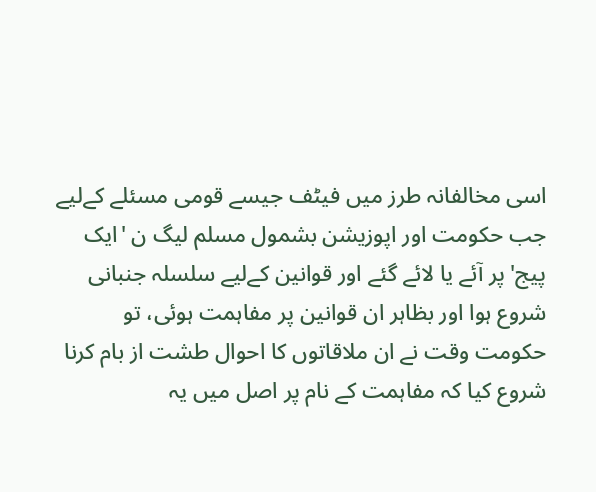اسی مخالفانہ طرز میں فیٹف جیسے قومی مسئلے کےلیے جب حکومت اور اپوزیشن بشمول مسلم لیگ ن 'ایک پیج' پر آئے یا لائے گئے اور قوانین کےلیے سلسلہ جنبانی شروع ہوا اور بظاہر ان قوانین پر مفاہمت ہوئی، تو حکومت وقت نے ان ملاقاتوں کا احوال طشت از بام کرنا شروع کیا کہ مفاہمت کے نام پر اصل میں یہ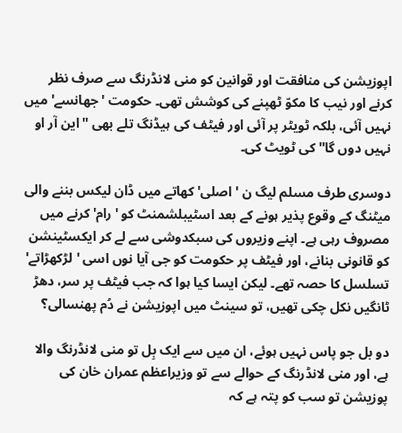اپوزیشن کی منافقت اور قوانین کو منی لانڈرنگ سے صرف نظر کرنے اور نیب کا مکوّ ٹھپنے کی کوشش تھی۔ حکومت 'جھانسے' میں نہیں آئی، بلکہ ٹویٹر پر آئی اور فیٹف کی ہیڈنگ تلے بھی ''این آر او نہیں دوں گا'' کی ٹویٹ کی۔

دوسری طرف مسلم لیگ ن 'اصلی' کھاتے میں ڈان لیکس بننے والی میٹنگ کے وقوع پذیر ہونے کے بعد اسٹیبلشمنٹ کو 'رام' کرنے میں مصروف رہی ہے۔ اپنے وزیروں کی سبکدوشی سے لے کر ایکسٹینشن کو قانونی بنانے، اور فیٹف پر حکومت کو جی آیا نوں اسی 'لڑکھڑاتے' تسلسل کا حصہ تھے۔ لیکن ایسا کیا ہوا کہ جب فیٹف پر سر، دھڑ ٹانگیں نکل چکی تھیں، تو سینٹ میں اپوزیشن نے دُم پھنسالی؟

دو بل جو پاس نہیں ہوئے، ان میں سے ایک بِل تو منی لانڈرنگ والا ہے، اور منی لانڈرنگ کے حوالے سے تو وزیراعظم عمران خان کی پوزیشن تو سب کو پتہ ہے کہ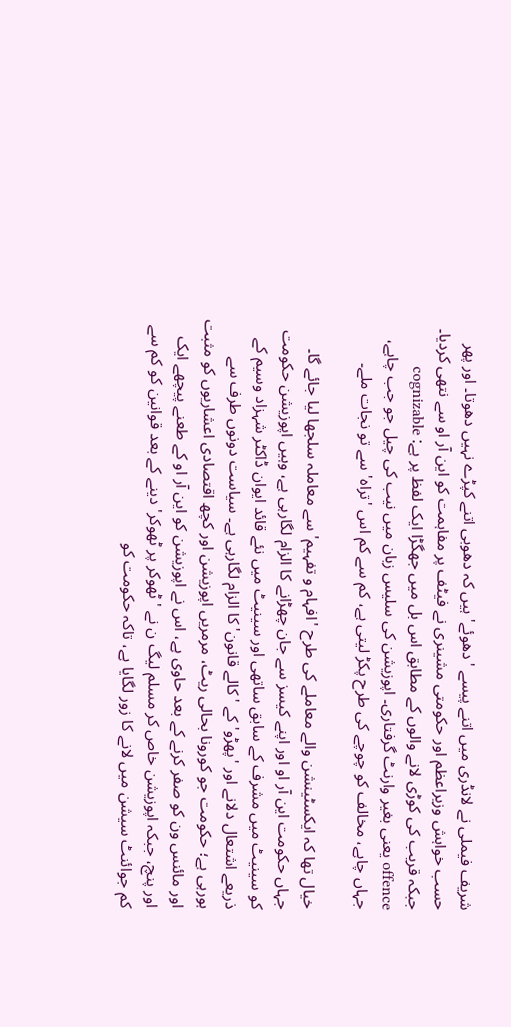شریف فیملی نے لانڈری میں اتنے پیسے 'دھوئے' ہیں کہ دھوبی اتنے کپڑے نہیں دھوتا۔ اور پھر حسب خواہش وزیراعظم اور حکومتی مشینری نے فیٹف پر مفاہمت کو این آر او سے نتھی کردیا۔ جبکہ قریب کی کوڑی لانے والوں کے مطابق اس بل میں جھگڑا ایک لفظ پر ہے: cognizable offence یعنی بغیر وارنٹ گرفتاری۔ اپوزیشن کی سلیس زبان میں نیب کی چیل جو جب چاہے، جہاں چاہے، مخالف کو چوچے کی طرح پکڑ لیتی ہے، کم سے کم اس 'تراہ' سے تو نجات ملے۔

خیال تھا کہ ایکسٹینشن والے معاملے کی طرح 'افہام و تفہیم' سے معاملہ سلجھا لیا جائے گا۔ جہاں حکومت این آر او اور اپنے کیسز سے جان چھڑانے کا الزام لگارہی ہے، وہیں اپوزیشن حکومت کو سینیٹ میں مشرف کے سابق ساتھی اور سینیٹ میں نئے قائد ایوان ڈاکٹر شہزاد وسیم کے ذریعے اشتعال دلانے اور 'پھڑو' کے 'کالے قانون' کا الزام لگارہی ہے۔ سیاست دونوں طرف سے ہورہی ہے؛ حکومت جو کورونا بحالی ریٹ، مرمریں اپوزیشن اور کچھ اقتصادی اعشاریوں کو مثبت اور مائنس ون کو صفر کرنے کے بعد حاوی ہے، اس نے اپوزیشن کو این آر او کے طعنے پیچھے ایک اور پنچ، جبکہ اپوزیشن خاص کر مسلم لیگ ن نے 'ٹھوکر پر ٹھوکر' دینے کے بعد قوانین کو کم سے کم جوائنٹ سیشن میں لانے کا زور لگایا ہے، تاکہ حکومت کو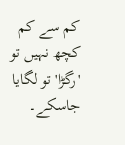کم سے کم کچھ نہیں تو 'رگڑا' تو لگایا جاسکے۔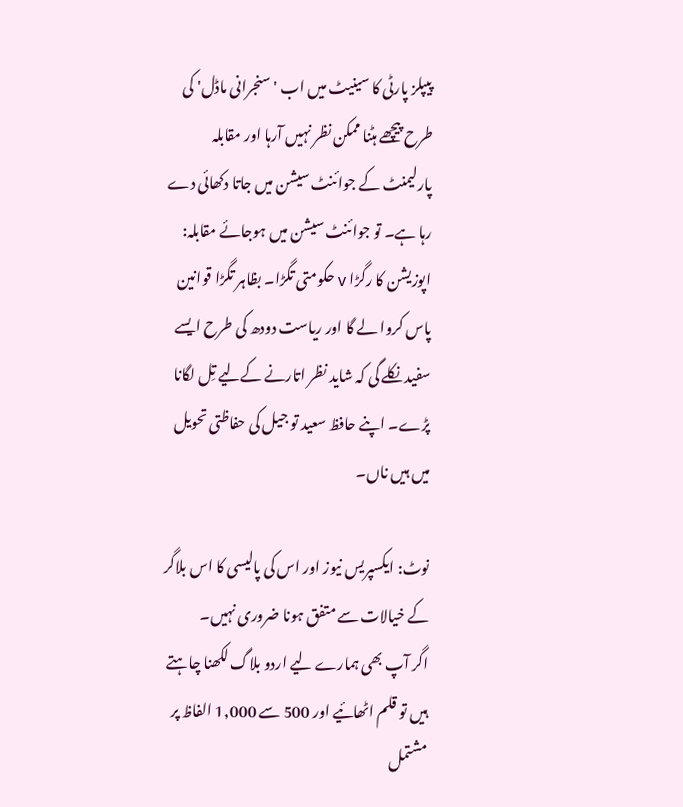پیپلز پارٹی کا سینیٹ میں اب 'سنجرانی ماڈل' کی طرح پیچھے ہٹنا ممکن نظر نہیں آرہا اور مقابلہ پارلیمنٹ کے جوائنٹ سیشن میں جاتا دکھائی دے رہا ہے۔ تو جوائنٹ سیشن میں ہوجائے مقابلہ: اپوزیشن کا رگڑا v حکومتی تگڑا۔ بظاہر تگڑا قوانین پاس کروا لے گا اور ریاست دودھ کی طرح ایسے سفید نکلے گی کہ شاید نظر اتارنے کےلیے تِل لگانا پڑے۔ اپنے حافظ سعید تو جیل کی حفاظتی تحویل میں ہیں ناں۔

نوٹ: ایکسپریس نیوز اور اس کی پالیسی کا اس بلاگر کے خیالات سے متفق ہونا ضروری نہیں۔
اگر آپ بھی ہمارے لیے اردو بلاگ لکھنا چاہتے ہیں تو قلم اٹھائیے اور 500 سے 1,000 الفاظ پر مشتمل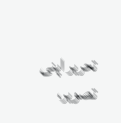تحریر اپنی تصویر،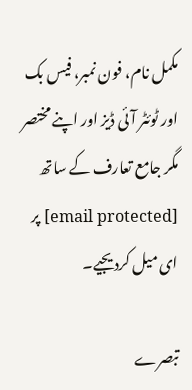مکمل نام، فون نمبر، فیس بک اور ٹوئٹر آئی ڈیز اور اپنے مختصر مگر جامع تعارف کے ساتھ [email protected] پر ای میل کردیجیے۔

تبصرے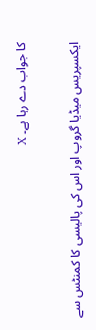کا جواب دے رہا ہے۔ X

ایکسپریس میڈیا گروپ اور اس کی پالیسی کا کمنٹس سے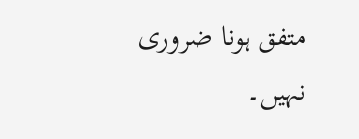متفق ہونا ضروری نہیں۔